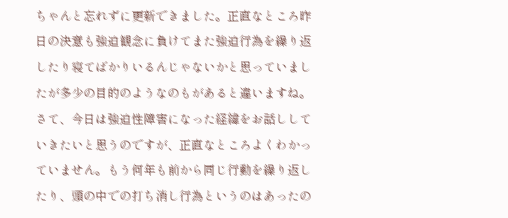ちゃんと忘れずに更新できました。正直なところ昨日の決意も強迫観念に負けてまた強迫行為を繰り返したり寝てばかりいるんじゃないかと思っていましたが多少の目的のようなのもがあると違いますね。
さて、今日は強迫性障害になった経緯をお話ししていきたいと思うのですが、正直なところよくわかっていません。もう何年も前から同じ行動を繰り返したり、頭の中での打ち消し行為というのはあったの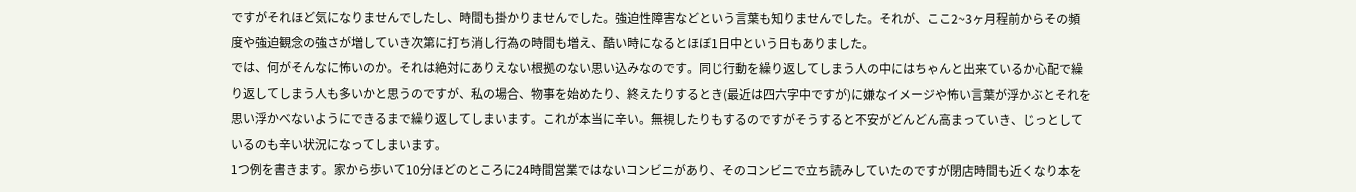ですがそれほど気になりませんでしたし、時間も掛かりませんでした。強迫性障害などという言葉も知りませんでした。それが、ここ2~3ヶ月程前からその頻度や強迫観念の強さが増していき次第に打ち消し行為の時間も増え、酷い時になるとほぼ1日中という日もありました。
では、何がそんなに怖いのか。それは絶対にありえない根拠のない思い込みなのです。同じ行動を繰り返してしまう人の中にはちゃんと出来ているか心配で繰り返してしまう人も多いかと思うのですが、私の場合、物事を始めたり、終えたりするとき(最近は四六字中ですが)に嫌なイメージや怖い言葉が浮かぶとそれを思い浮かべないようにできるまで繰り返してしまいます。これが本当に辛い。無視したりもするのですがそうすると不安がどんどん高まっていき、じっとしているのも辛い状況になってしまいます。
1つ例を書きます。家から歩いて10分ほどのところに24時間営業ではないコンビニがあり、そのコンビニで立ち読みしていたのですが閉店時間も近くなり本を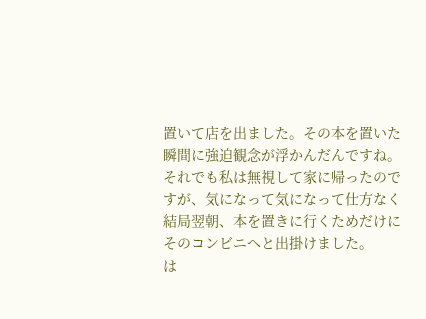置いて店を出ました。その本を置いた瞬間に強迫観念が浮かんだんですね。それでも私は無視して家に帰ったのですが、気になって気になって仕方なく結局翌朝、本を置きに行くためだけにそのコンビニへと出掛けました。
は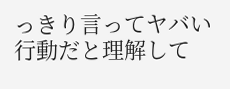っきり言ってヤバい行動だと理解して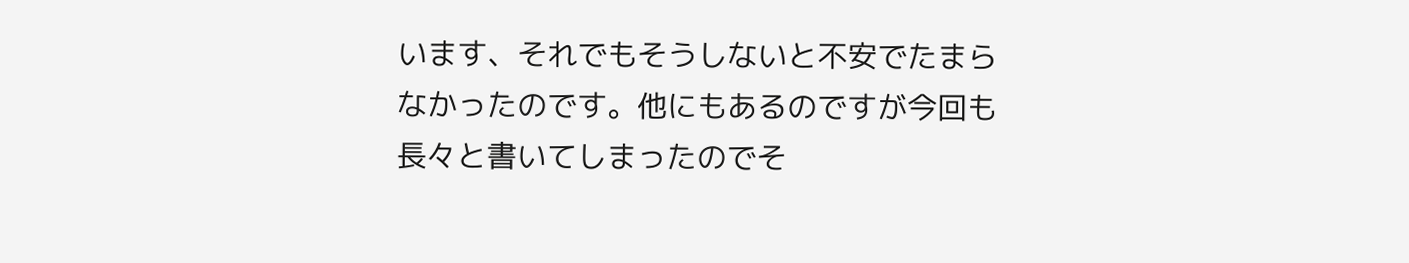います、それでもそうしないと不安でたまらなかったのです。他にもあるのですが今回も長々と書いてしまったのでそ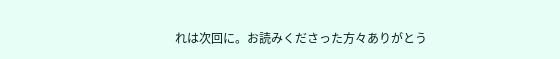れは次回に。お読みくださった方々ありがとう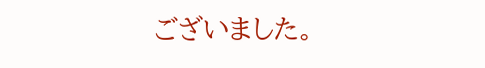ございました。